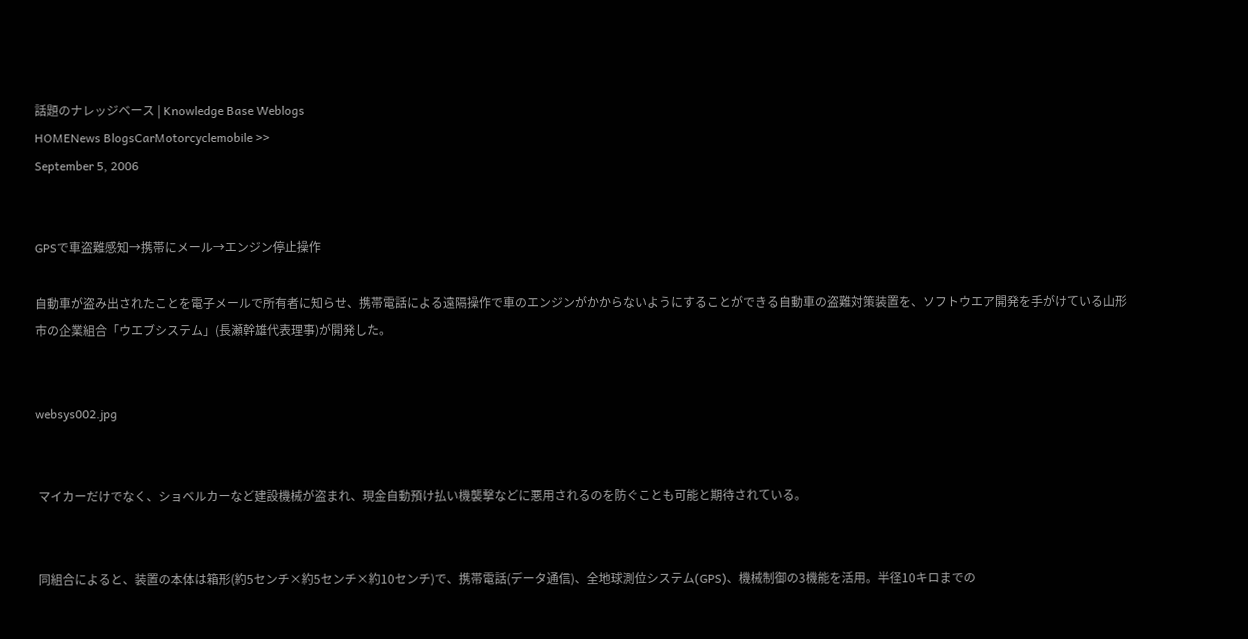話題のナレッジベース | Knowledge Base Weblogs
HOMENews BlogsCarMotorcyclemobile >>
September 5, 2006


GPSで車盗難感知→携帯にメール→エンジン停止操作

自動車が盗み出されたことを電子メールで所有者に知らせ、携帯電話による遠隔操作で車のエンジンがかからないようにすることができる自動車の盗難対策装置を、ソフトウエア開発を手がけている山形市の企業組合「ウエブシステム」(長瀬幹雄代表理事)が開発した。


websys002.jpg


 マイカーだけでなく、ショベルカーなど建設機械が盗まれ、現金自動預け払い機襲撃などに悪用されるのを防ぐことも可能と期待されている。


 同組合によると、装置の本体は箱形(約5センチ×約5センチ×約10センチ)で、携帯電話(データ通信)、全地球測位システム(GPS)、機械制御の3機能を活用。半径10キロまでの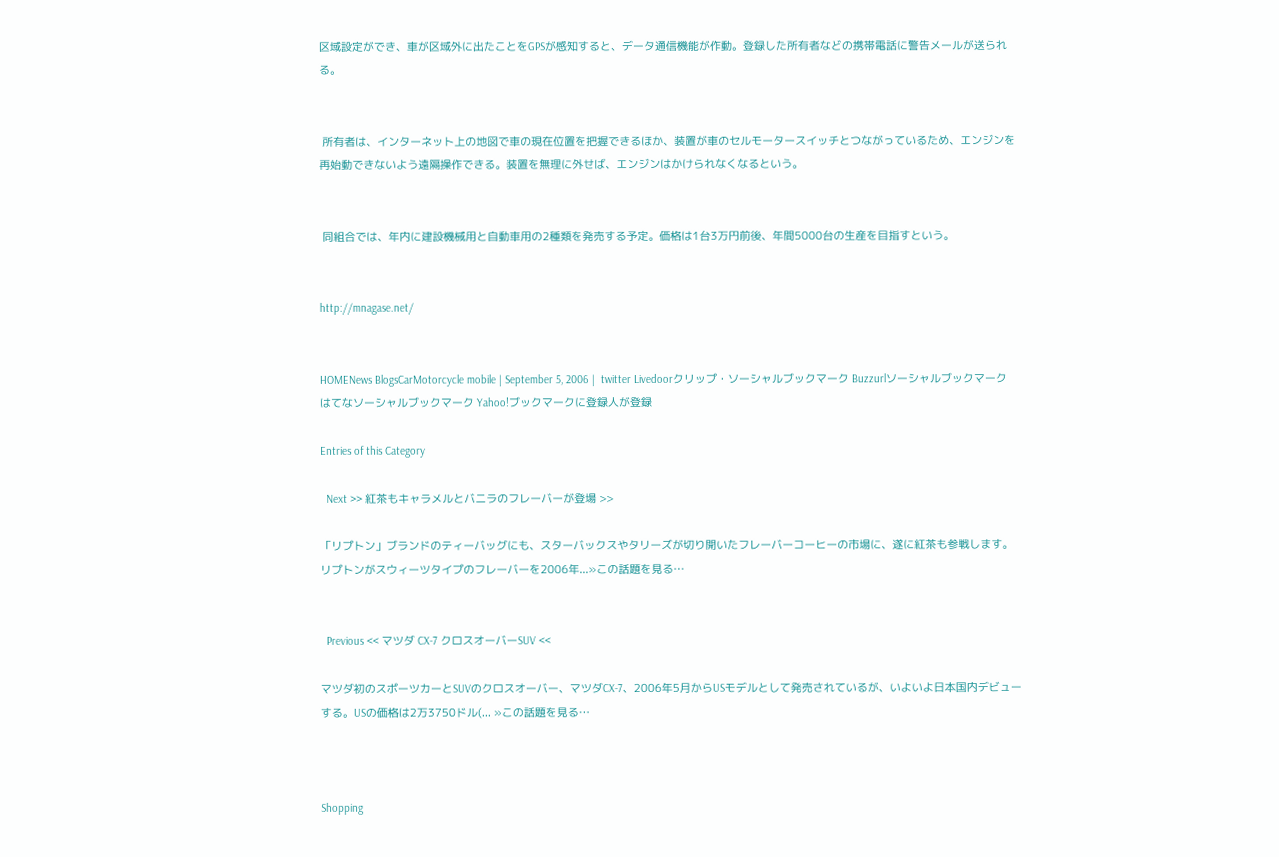区域設定ができ、車が区域外に出たことをGPSが感知すると、データ通信機能が作動。登録した所有者などの携帯電話に警告メールが送られる。


 所有者は、インターネット上の地図で車の現在位置を把握できるほか、装置が車のセルモータースイッチとつながっているため、エンジンを再始動できないよう遠隔操作できる。装置を無理に外せば、エンジンはかけられなくなるという。


 同組合では、年内に建設機械用と自動車用の2種類を発売する予定。価格は1台3万円前後、年間5000台の生産を目指すという。


http://mnagase.net/


HOMENews BlogsCarMotorcycle mobile | September 5, 2006 |  twitter Livedoorクリップ・ソーシャルブックマーク Buzzurlソーシャルブックマーク はてなソーシャルブックマーク Yahoo!ブックマークに登録人が登録

Entries of this Category

  Next >> 紅茶もキャラメルとバニラのフレーバーが登場 >>

「リプトン」ブランドのティーバッグにも、スターバックスやタリーズが切り開いたフレーバーコーヒーの市場に、遂に紅茶も参戦します。リプトンがスウィーツタイプのフレーバーを2006年...»この話題を見る…


  Previous << マツダ CX-7 クロスオーバーSUV <<

マツダ初のスポーツカーとSUVのクロスオーバー、マツダCX-7、2006年5月からUSモデルとして発売されているが、いよいよ日本国内デビューする。USの価格は2万3750ドル(... »この話題を見る…



Shopping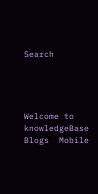Search




Welcome to knowledgeBase  Blogs  Mobile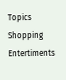Topics  Shopping  Entertiments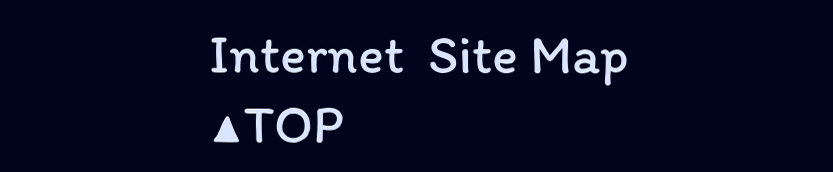Internet  Site Map  ▲TOP